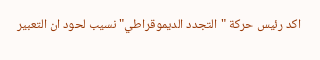اكد رئيس حركة "التجدد الديموقراطي" نسيب لحود ان التعبير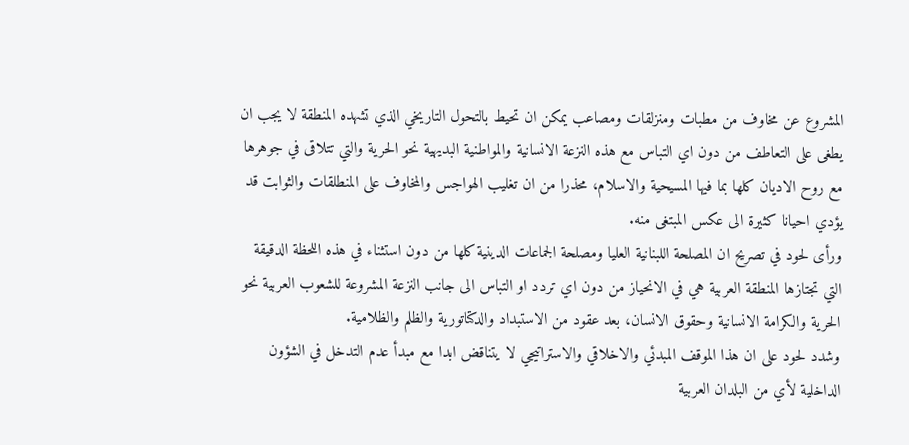المشروع عن مخاوف من مطبات ومنزلقات ومصاعب يمكن ان تحيط بالتحول التاريخي الذي تشهده المنطقة لا يجب ان يطغى على التعاطف من دون اي التباس مع هذه النزعة الانسانية والمواطنية البديهية نحو الحرية والتي تتلاقى في جوهرها مع روح الاديان كلها بما فيها المسيحية والاسلام، محذرا من ان تغليب الهواجس والمخاوف على المنطلقات والثوابت قد يؤدي احيانا كثيرة الى عكس المبتغى منه.
ورأى لحود في تصريح ان المصلحة اللبنانية العليا ومصلحة الجماعات الدينية كلها من دون استثناء في هذه اللحظة الدقيقة التي تجتازها المنطقة العربية هي في الانحياز من دون اي تردد او التباس الى جانب النزعة المشروعة للشعوب العربية نحو الحرية والكرامة الانسانية وحقوق الانسان، بعد عقود من الاستبداد والدكتاتورية والظلم والظلامية.
وشدد لحود على ان هذا الموقف المبدئي والاخلاقي والاستراتيجي لا يتناقض ابدا مع مبدأ عدم التدخل في الشؤون الداخلية لأي من البلدان العربية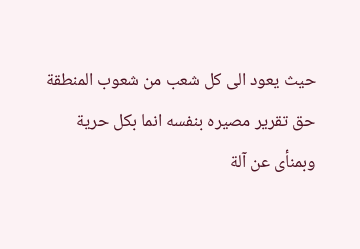حيث يعود الى كل شعب من شعوب المنطقة حق تقرير مصيره بنفسه انما بكل حرية وبمنأى عن آلة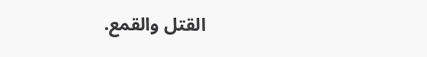القتل والقمع.